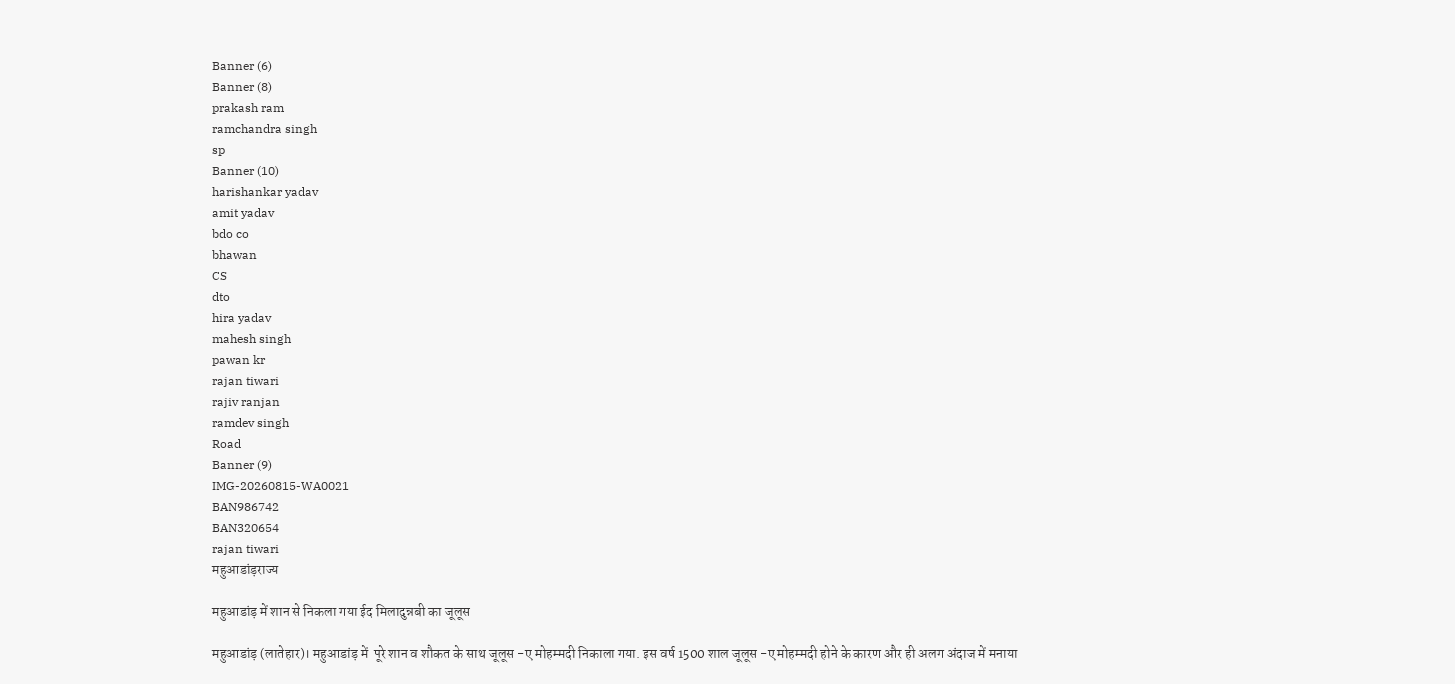Banner (6)
Banner (8)
prakash ram
ramchandra singh
sp
Banner (10)
harishankar yadav
amit yadav
bdo co
bhawan
CS
dto
hira yadav
mahesh singh
pawan kr
rajan tiwari
rajiv ranjan
ramdev singh
Road
Banner (9)
IMG-20260815-WA0021
BAN986742
BAN320654
rajan tiwari
महुआडांड़राज्‍य

महुआडांड़ में शान से निकला गया ईद मिलादुन्नबी का जूलूस

महुआडांड़ (लातेहार)। महुआडांड़ में  पूरे शान व शौकत के साथ जूलूस -ए मोहम्मदी निकाला गया. इस वर्ष 1500 शाल जूलूस -ए मोहम्मदी होने के कारण और ही अलग अंदाज में मनाया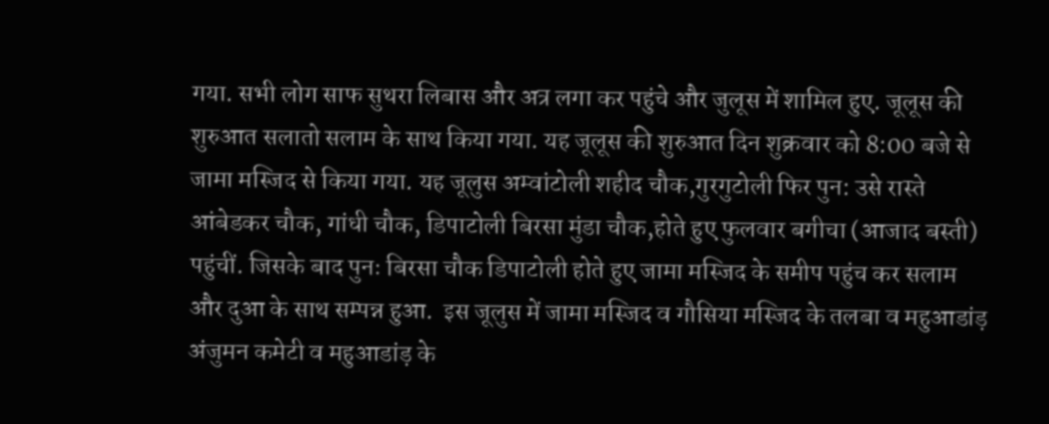गया. सभी लोग साफ सुथरा लिबास और अत्र लगा कर पहुंचे और जुलूस में शामिल हुए. जूलूस की शुरुआत सलातो सलाम के साथ किया गया. यह जूलूस की शुरुआत दिन शुक्रवार को 8:00 बजे से जामा मस्जिद से किया गया. यह जूलुस अम्वांटोली शहीद चौक,गुरगुटोली फिर पुन: उसे रास्ते आंबेडकर चौक, गांधी चौक, डिपाटोली बिरसा मुंडा चौक,होते हुए फुलवार बगीचा (आजाद बस्ती) पहुंचीं. जिसके बाद पुनः बिरसा चौक डिपाटोली होते हुए जामा मस्जिद के समीप पहुंच कर सलाम और दुआ के साथ सम्पन्न हुआ.  इस जूलुस में जामा मस्जिद व गौसिया मस्जिद के तलबा व महुआडांड़ अंजुमन कमेटी व महुआडांड़ के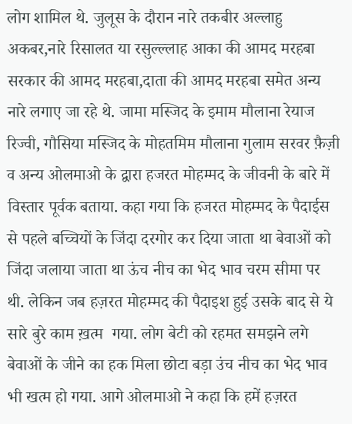लोग शामिल थे. जुलूस के दौरान नारे तकबीर अल्लाहु अकबर,नारे रिसालत या रसुल्ल्लाह आका की आमद मरहबा सरकार की आमद मरहबा,दाता की आमद मरहबा समेत अन्य नारे लगाए जा रहे थे. जामा मस्जिद के इमाम मौलाना रेयाज रिज्वी, गौसिया मस्जिद के मोहतमिम मौलाना गुलाम सरवर फ़ैज़ी व अन्य ओलमाओ के द्वारा हजरत मोहम्मद के जीवनी के बारे में विस्तार पूर्वक बताया. कहा गया कि हजरत मोहम्मद के पैदाईस से पहले बच्चियों के जिंदा दरगोर कर दिया जाता था बेवाओं को जिंदा जलाया जाता था ऊंच नीच का भेद भाव चरम सीमा पर थी. लेकिन जब हज़रत मोहम्मद की पैदाइश हुई उसके बाद से ये सारे बुरे काम ख़त्म  गया. लोग बेटी को रहमत समझने लगे बेवाओं के जीने का हक मिला छोटा बड़ा उंच नीच का भेद भाव भी खत्म हो गया. आगे ओलमाओ ने कहा कि हमें हज़रत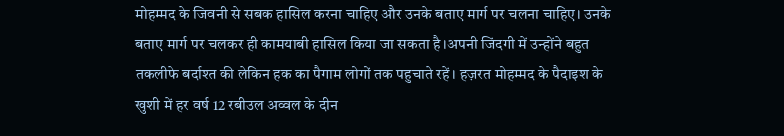मोहम्मद के जिवनी से सबक हासिल करना चाहिए और उनके बताए मार्ग पर चलना चाहिए। उनके बताए मार्ग पर चलकर ही कामयाबी हासिल किया जा सकता है।अपनी जिंदगी में उन्होंने बहुत तकलीफे बर्दाश्त की लेकिन हक का पैगाम लोगों तक पहुचाते रहें। हज़रत मोहम्मद के पैदाइश के खुशी में हर वर्ष 12 रबीउल अव्वल के दीन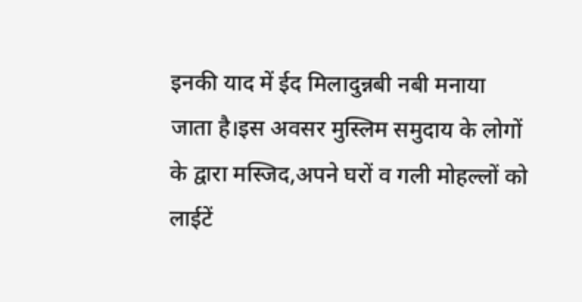इनकी याद में ईद मिलादुन्नबी नबी मनाया जाता है।इस अवसर मुस्लिम समुदाय के लोगों के द्वारा मस्जिद,अपने घरों व गली मोहल्लों को लाईटें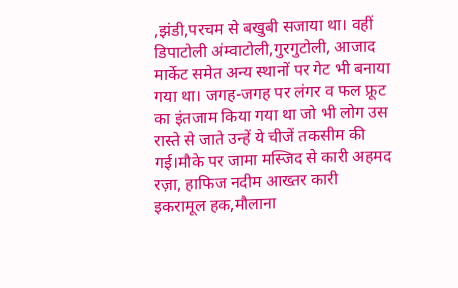,झंडी,परचम से बखुबी सजाया था। वहीं डिपाटोली अंम्वाटोली,गुरगुटोली, आजाद मार्केट समेत अन्य स्थानों पर गेट भी बनाया गया था। जगह-जगह पर लंगर व फल फ्रूट का इंतजाम किया गया था जो भी लोग उस रास्ते से जाते उन्हें ये चीजें तकसीम की गई।मौके पर जामा मस्जिद से कारी अहमद रज़ा, हाफिज नदीम आख्तर कारी इकरामूल हक,मौलाना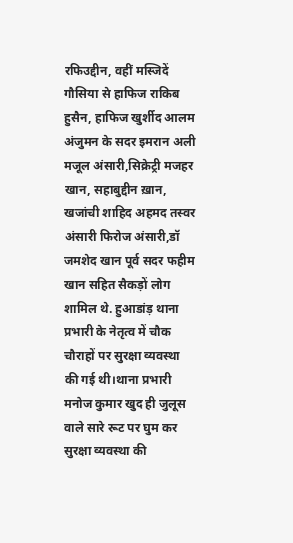रफिउद्दीन, वहीं मस्जिदें गौसिया से हाफिज राकिब हुसैन, हाफिज खुर्शीद आलम अंजुमन के सदर इमरान अली मजूल अंसारी,सिक्रेट्री मजहर खान, सहाबुद्दीन ख़ान, खजांची शाहिद अहमद तस्वर अंसारी फिरोज अंसारी,डॉ जमशेद खान पूर्व सदर फहीम खान सहित सैकड़ों लोग शामिल थे. हुआडांड़ थाना प्रभारी के नेतृत्व में चौक चौराहों पर सुरक्षा व्यवस्था की गई थी।थाना प्रभारी मनोज कुमार खुद ही जुलूस वाले सारे रूट पर घुम कर सुरक्षा व्यवस्था की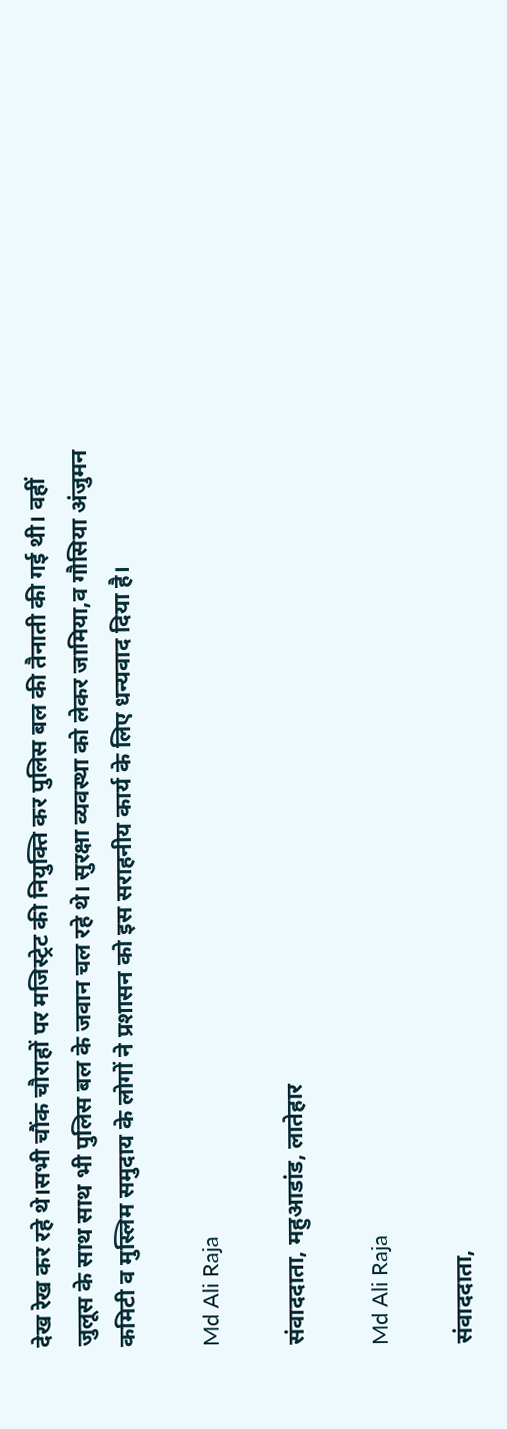देख रेख कर रहे थे।सभी चौंक चौराहों पर मजिस्ट्रेट की नियुक्ति कर पुलिस बल की तैनाती की गई थी। वहीं जुलूस के साथ साथ भी पुलिस बल के जवान चल रहे थे। सुरक्षा व्यवस्था को लेकर जामिया,व गौसिया अंजुमन कमिटी व मुस्लिम समुदाय के लोगों ने प्रशासन को इस सराहनीय कार्य के लिए धन्यवाद दिया है।

Md Ali Raja

संवाददाता, महुआडांड, लातेहार

Md Ali Raja

संवाददाता,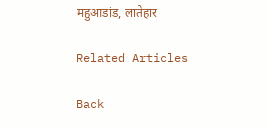महुआडांड, लातेहार

Related Articles

Back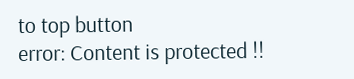to top button
error: Content is protected !!